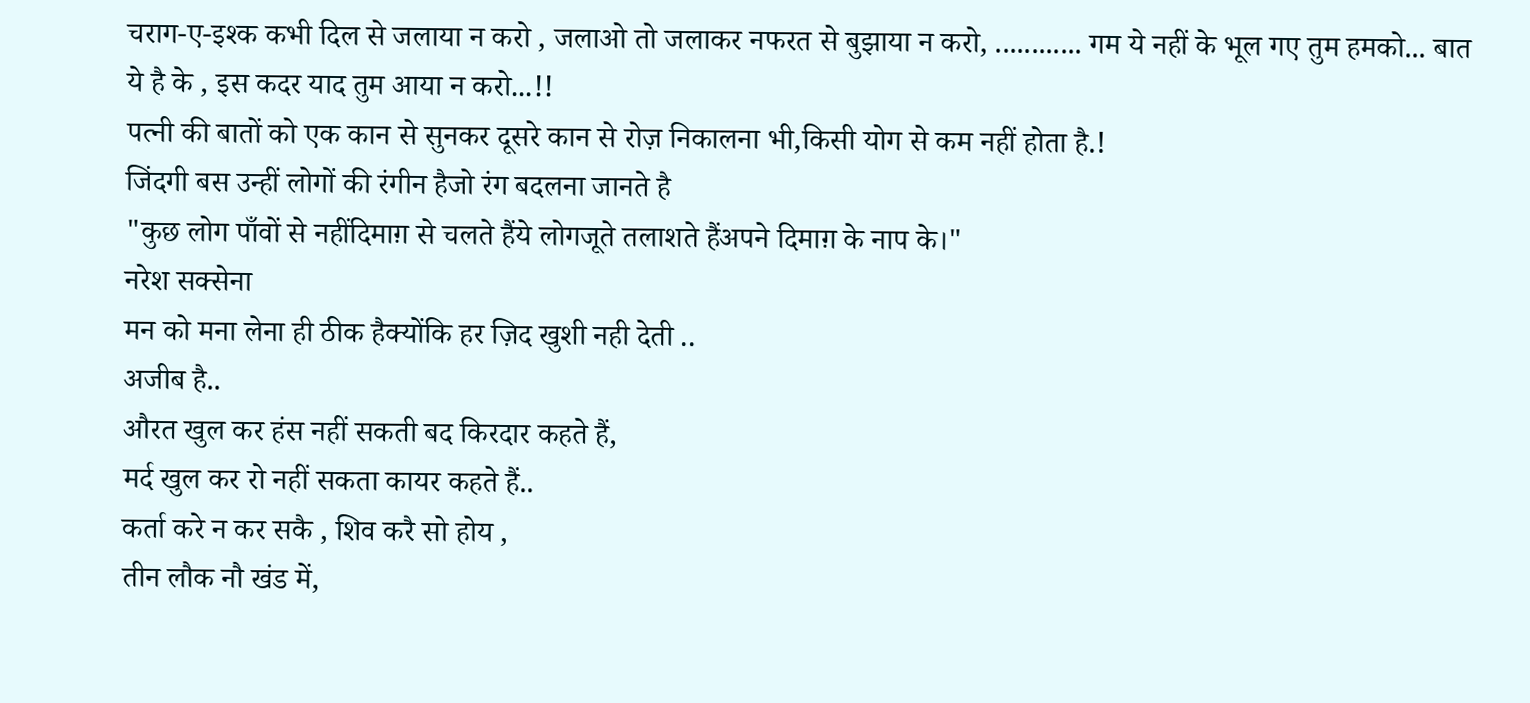चराग-ए-इश्क कभी दिल से जलाया न करो , जलाओ तो जलाकर नफरत से बुझाया न करो, ............ गम ये नहीं के भूल गए तुम हमको... बात ये है के , इस कदर याद तुम आया न करो...!!
पत्नी की बातों को एक कान से सुनकर दूसरे कान से रोज़ निकालना भी,किसी योग से कम नहीं होता है.!
जिंदगी बस उन्हीं लोगों की रंगीन हैजो रंग बदलना जानते है
"कुछ लोग पाँवों से नहींदिमाग़ से चलते हैंये लोगजूते तलाशते हैंअपने दिमाग़ के नाप के।"
नरेश सक्सेना
मन को मना लेना ही ठीक हैक्योंकि हर ज़िद खुशी नही देती ..
अजीब है..
औरत खुल कर हंस नहीं सकती बद किरदार कहते हैं,
मर्द खुल कर रो नहीं सकता कायर कहते हैं..
कर्ता करे न कर सकै , शिव करै सो होय ,
तीन लौक नौ खंड में,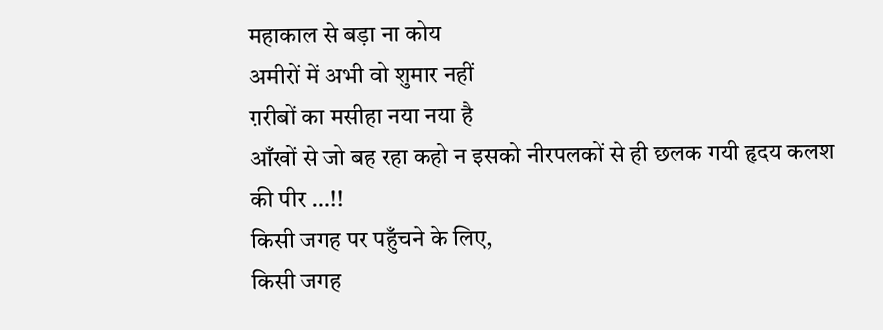महाकाल से बड़ा ना कोय
अमीरों में अभी वो शुमार नहीं
ग़रीबों का मसीहा नया नया है
आँखों से जो बह रहा कहो न इसको नीरपलकों से ही छलक गयी हृदय कलश की पीर …!!
किसी जगह पर पहुँचने के लिए,
किसी जगह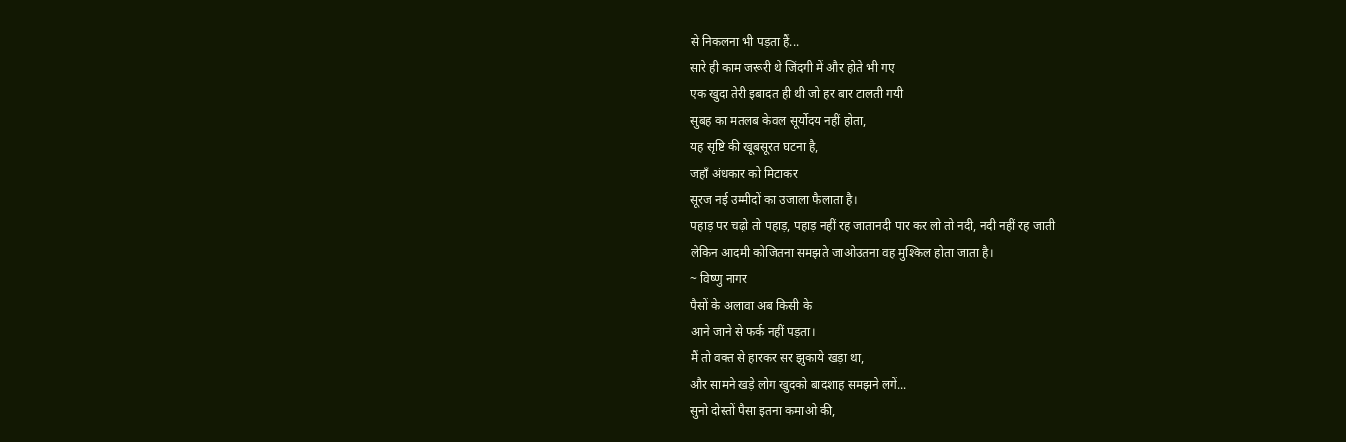से निकलना भी पड़ता हैं...
सारे ही काम जरूरी थे जिंदगी में और होते भी गए
एक खुदा तेरी इबादत ही थी जो हर बार टालती गयी
सुबह का मतलब केवल सूर्योदय नहीं होता,
यह सृष्टि की खूबसूरत घटना है,
जहाँ अंधकार को मिटाकर
सूरज नई उम्मीदों का उजाला फैलाता है।
पहाड़ पर चढ़ो तो पहाड़, पहाड़ नहीं रह जातानदी पार कर लो तो नदी, नदी नहीं रह जाती
लेकिन आदमी कोजितना समझते जाओउतना वह मुश्किल होता जाता है।
~ विष्णु नागर
पैसों के अलावा अब किसी के
आने जाने से फर्क नहीं पड़ता।
मैं तो वक्त से हारकर सर झुकाये खड़ा था,
और सामने खड़े लोग खुदको बादशाह समझने लगें...
सुनो दोस्तों पैसा इतना कमाओ की,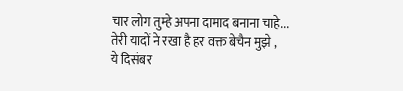चार लोग तुम्हे अपना दामाद बनाना चाहे...
तेरी यादों ने रखा है हर वक्त बेचैन मुझे ,
ये दिसंबर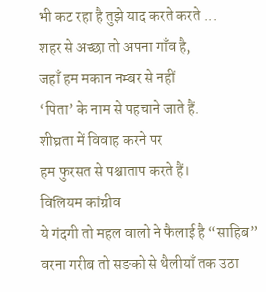भी कट रहा है तुझे याद करते करते ...
शहर से अच्छा तो अपना गाँव है,
जहाँ हम मकान नम्बर से नहीं
‘पिता’ के नाम से पहचाने जाते हैं.
शीघ्रता में विवाह करने पर
हम फुरसत से पश्चाताप करते हैं।
विलियम कांग्रीव
ये गंदगी तो महल वालो ने फैलाई है “साहिब”
वरना गरीब तो सङको से थैलीयाँ तक उठा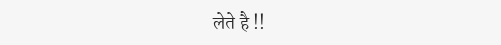लेते है !!